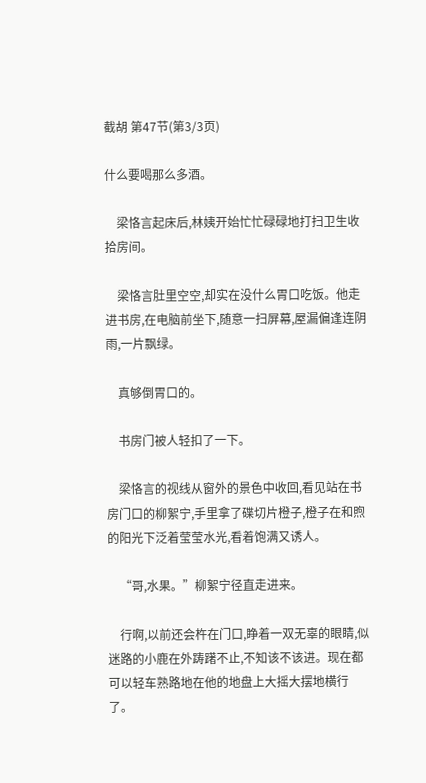截胡 第47节(第3/3页)

什么要喝那么多酒。

    梁恪言起床后,林姨开始忙忙碌碌地打扫卫生收拾房间。

    梁恪言肚里空空,却实在没什么胃口吃饭。他走进书房,在电脑前坐下,随意一扫屏幕,屋漏偏逢连阴雨,一片飘绿。

    真够倒胃口的。

    书房门被人轻扣了一下。

    梁恪言的视线从窗外的景色中收回,看见站在书房门口的柳絮宁,手里拿了碟切片橙子,橙子在和煦的阳光下泛着莹莹水光,看着饱满又诱人。

    “哥,水果。”柳絮宁径直走进来。

    行啊,以前还会杵在门口,睁着一双无辜的眼睛,似迷路的小鹿在外踌躇不止,不知该不该进。现在都可以轻车熟路地在他的地盘上大摇大摆地横行了。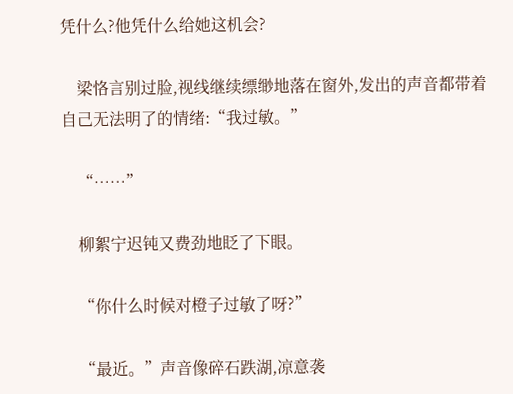凭什么?他凭什么给她这机会?

    梁恪言别过脸,视线继续缥缈地落在窗外,发出的声音都带着自己无法明了的情绪:“我过敏。”

    “……”

    柳絮宁迟钝又费劲地眨了下眼。

    “你什么时候对橙子过敏了呀?”

    “最近。”声音像碎石跌湖,凉意袭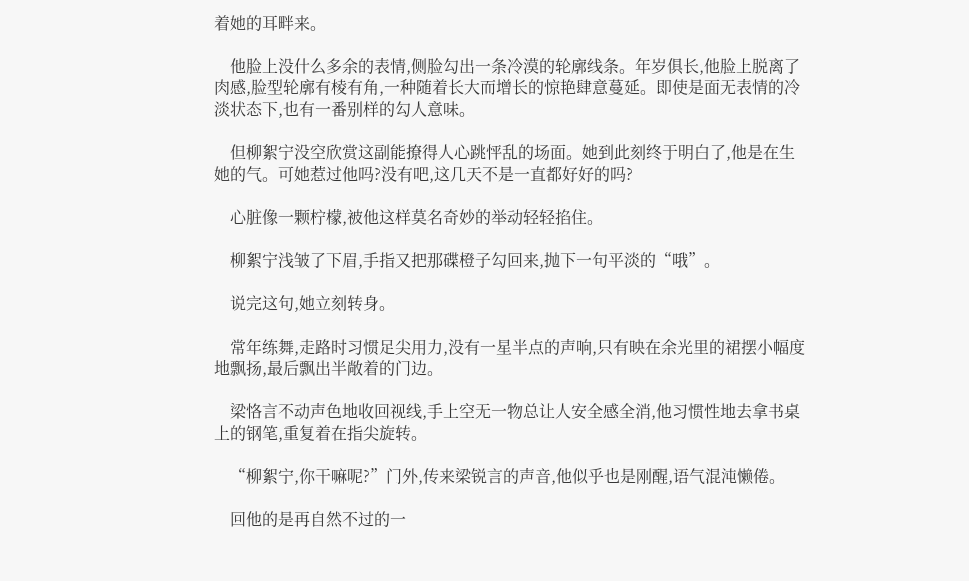着她的耳畔来。

    他脸上没什么多余的表情,侧脸勾出一条冷漠的轮廓线条。年岁俱长,他脸上脱离了肉感,脸型轮廓有棱有角,一种随着长大而增长的惊艳肆意蔓延。即使是面无表情的冷淡状态下,也有一番别样的勾人意味。

    但柳絮宁没空欣赏这副能撩得人心跳怦乱的场面。她到此刻终于明白了,他是在生她的气。可她惹过他吗?没有吧,这几天不是一直都好好的吗?

    心脏像一颗柠檬,被他这样莫名奇妙的举动轻轻掐住。

    柳絮宁浅皱了下眉,手指又把那碟橙子勾回来,抛下一句平淡的“哦”。

    说完这句,她立刻转身。

    常年练舞,走路时习惯足尖用力,没有一星半点的声响,只有映在余光里的裙摆小幅度地飘扬,最后飘出半敞着的门边。

    梁恪言不动声色地收回视线,手上空无一物总让人安全感全消,他习惯性地去拿书桌上的钢笔,重复着在指尖旋转。

    “柳絮宁,你干嘛呢?”门外,传来梁锐言的声音,他似乎也是刚醒,语气混沌懒倦。

    回他的是再自然不过的一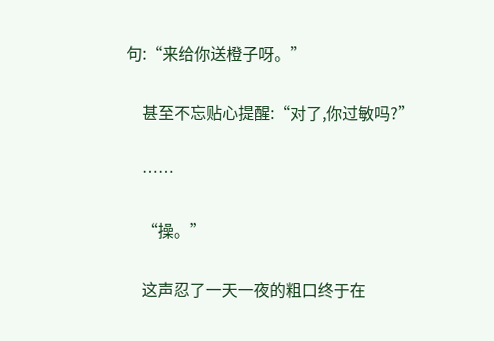句:“来给你送橙子呀。”

    甚至不忘贴心提醒:“对了,你过敏吗?”

    ……

    “操。”

    这声忍了一天一夜的粗口终于在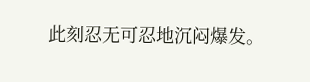此刻忍无可忍地沉闷爆发。